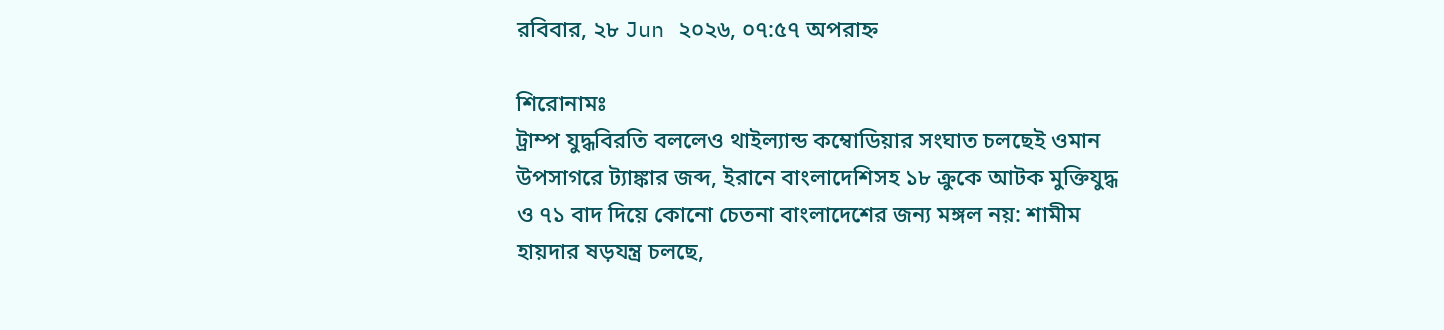রবিবার, ২৮ Jun ২০২৬, ০৭:৫৭ অপরাহ্ন

শিরোনামঃ
ট্রাম্প যুদ্ধবিরতি বললেও থাইল্যান্ড কম্বোডিয়ার সংঘাত চলছেই ওমান উপসাগরে ট্যাঙ্কার জব্দ, ইরানে বাংলাদেশিসহ ১৮ ক্রুকে আটক মুক্তিযুদ্ধ ও ৭১ বাদ দিয়ে কোনো চেতনা বাংলাদেশের জন্য মঙ্গল নয়: শামীম হায়দার ষড়যন্ত্র চলছে,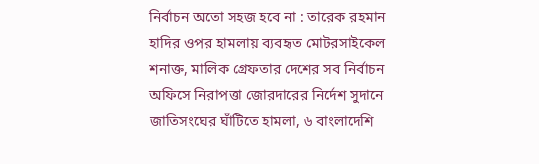নির্বাচন অতো সহজ হবে না : তারেক রহমান হাদির ওপর হামলায় ব্যবহৃত মোটরসাইকেল শনাক্ত, মালিক গ্রেফতার দেশের সব নির্বাচন অফিসে নিরাপত্তা জোরদারের নির্দেশ সুদানে জাতিসংঘের ঘাঁটিতে হামলা, ৬ বাংলাদেশি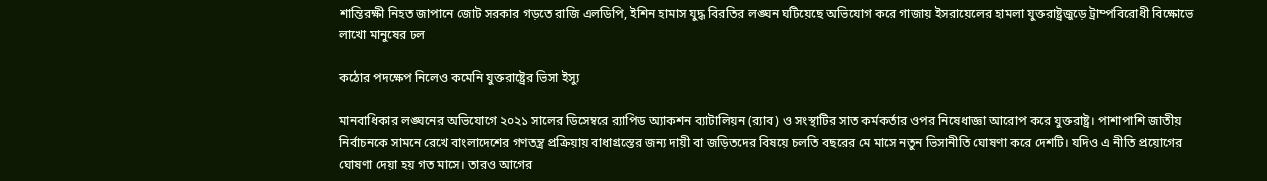শান্তিরক্ষী নিহত জাপানে জোট সরকার গড়তে রাজি এলডিপি, ইশিন হামাস যুদ্ধ বিরতির লঙ্ঘন ঘটিয়েছে অভিযোগ করে গাজায় ইসরায়েলের হামলা যুক্তরাষ্ট্রজুড়ে ট্রাম্পবিরোধী বিক্ষোভে লাখো মানুষের ঢল

কঠোর পদক্ষেপ নিলেও কমেনি যুক্তরাষ্ট্রের ভিসা ইস্যু

মানবাধিকার লঙ্ঘনের অভিযোগে ২০২১ সালের ডিসেম্বরে র‍্যাপিড অ্যাকশন ব্যাটালিয়ন (র‍্যাব) ও সংস্থাটির সাত কর্মকর্তার ওপর নিষেধাজ্ঞা আরোপ করে যুক্তরাষ্ট্র। পাশাপাশি জাতীয় নির্বাচনকে সামনে রেখে বাংলাদেশের গণতন্ত্র প্রক্রিয়ায় বাধাগ্রস্তের জন্য দায়ী বা জড়িতদের বিষয়ে চলতি বছরের মে মাসে নতুন ভিসানীতি ঘোষণা করে দেশটি। যদিও এ নীতি প্রয়োগের ঘোষণা দেয়া হয় গত মাসে। তারও আগের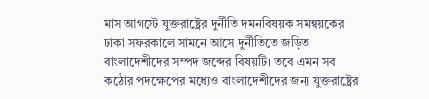মাস আগস্টে যুক্তরাষ্ট্রের দুর্নীতি দমনবিষয়ক সমন্বয়কের ঢাকা সফরকালে সামনে আসে দুর্নীতিতে জড়িত বাংলাদেশীদের সম্পদ জব্দের বিষয়টি। তবে এমন সব কঠোর পদক্ষেপের মধ্যেও বাংলাদেশীদের জন্য যুক্তরাষ্ট্রের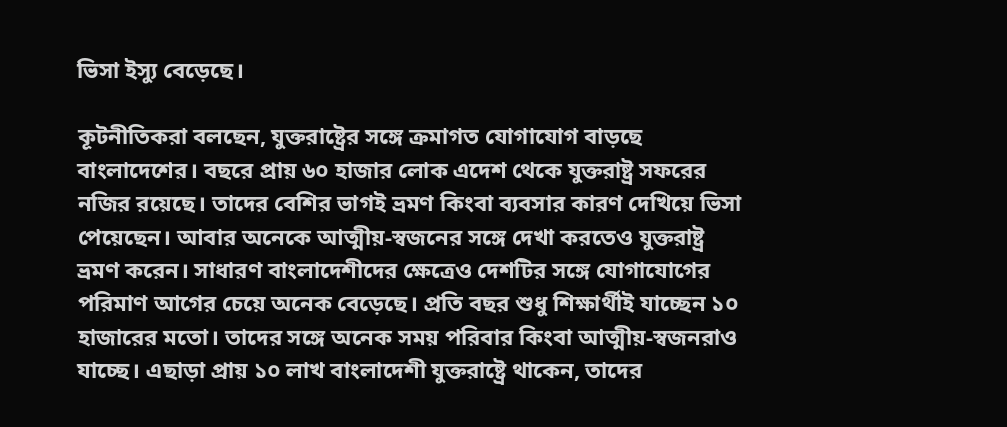ভিসা ইস্যু বেড়েছে।

কূটনীতিকরা বলছেন, যুক্তরাষ্ট্রের সঙ্গে ক্রমাগত যোগাযোগ বাড়ছে বাংলাদেশের। বছরে প্রায় ৬০ হাজার লোক এদেশ থেকে যুক্তরাষ্ট্র সফরের নজির রয়েছে। তাদের বেশির ভাগই ভ্রমণ কিংবা ব্যবসার কারণ দেখিয়ে ভিসা পেয়েছেন। আবার অনেকে আত্মীয়-স্বজনের সঙ্গে দেখা করতেও যুক্তরাষ্ট্র ভ্রমণ করেন। সাধারণ বাংলাদেশীদের ক্ষেত্রেও দেশটির সঙ্গে যোগাযোগের পরিমাণ আগের চেয়ে অনেক বেড়েছে। প্রতি বছর শুধু শিক্ষার্থীই যাচ্ছেন ১০ হাজারের মতো। তাদের সঙ্গে অনেক সময় পরিবার কিংবা আত্মীয়-স্বজনরাও যাচ্ছে। এছাড়া প্রায় ১০ লাখ বাংলাদেশী যুক্তরাষ্ট্রে থাকেন, তাদের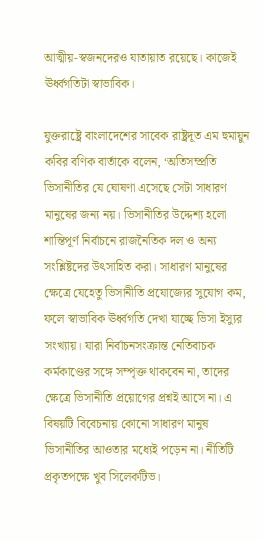আত্মীয়-স্বজনদেরও যাতায়াত রয়েছে। কাজেই ঊর্ধ্বগতিটা স্বাভাবিক।

যুক্তরাষ্ট্রে বাংলাদেশের সাবেক রাষ্ট্রদূত এম হুমায়ুন কবির বণিক বার্তাকে বলেন, ‘অতিসম্প্রতি ভিসানীতির যে ঘোষণা এসেছে সেটা সাধারণ মানুষের জন্য নয়। ভিসানীতির উদ্দেশ্য হলো শান্তিপূর্ণ নির্বাচনে রাজনৈতিক দল ও অন্য সংশ্লিষ্টদের উৎসাহিত করা। সাধারণ মানুষের ক্ষেত্রে যেহেতু ভিসানীতি প্রযোজ্যের সুযোগ কম, ফলে স্বাভাবিক ঊর্ধ্বগতি দেখা যাচ্ছে ভিসা ইস্যুর সংখ্যায়। যারা নির্বাচনসংক্রান্ত নেতিবাচক কর্মকাণ্ডের সঙ্গে সম্পৃক্ত থাকবেন না, তাদের ক্ষেত্রে ভিসানীতি প্রয়োগের প্রশ্নই আসে না। এ বিষয়টি বিবেচনায় কোনো সাধারণ মানুষ ভিসানীতির আওতার মধ্যেই পড়েন না। নীতিটি প্রকৃতপক্ষে খুব সিলেকটিভ।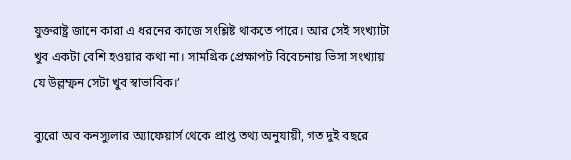যুক্তরাষ্ট্র জানে কারা এ ধরনের কাজে সংশ্লিষ্ট থাকতে পারে। আর সেই সংখ্যাটা খুব একটা বেশি হওয়ার কথা না। সামগ্রিক প্রেক্ষাপট বিবেচনায় ভিসা সংখ্যায় যে উল্লম্ফন সেটা খুব স্বাভাবিক।’

ব্যুরো অব কনস্যুলার অ্যাফেয়ার্স থেকে প্রাপ্ত তথ্য অনুযায়ী, গত দুই বছরে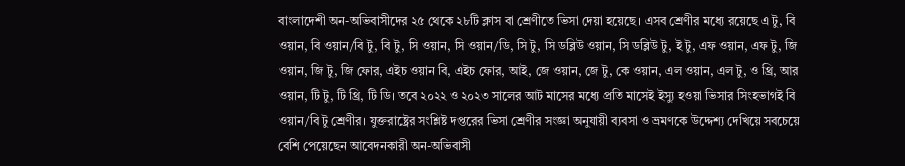বাংলাদেশী অন-অভিবাসীদের ২৫ থেকে ২৮টি ক্লাস বা শ্রেণীতে ভিসা দেয়া হয়েছে। এসব শ্রেণীর মধ্যে রয়েছে এ টু, বি ওয়ান, বি ওয়ান/বি টু, বি টু, সি ওয়ান, সি ওয়ান/ডি, সি টু, সি ডব্লিউ ওয়ান, সি ডব্লিউ টু, ই টু, এফ ওয়ান, এফ টু, জি ওয়ান, জি টু, জি ফোর, এইচ ওয়ান বি, এইচ ফোর, আই, জে ওয়ান, জে টু, কে ওয়ান, এল ওয়ান, এল টু, ও থ্রি, আর ওয়ান, টি টু, টি থ্রি, টি ডি। তবে ২০২২ ও ২০২৩ সালের আট মাসের মধ্যে প্রতি মাসেই ইস্যু হওয়া ভিসার সিংহভাগই বি ওয়ান/বি টু শ্রেণীর। যুক্তরাষ্ট্রের সংশ্লিষ্ট দপ্তরের ভিসা শ্রেণীর সংজ্ঞা অনুযায়ী ব্যবসা ও ভ্রমণকে উদ্দেশ্য দেখিয়ে সবচেয়ে বেশি পেয়েছেন আবেদনকারী অন-অভিবাসী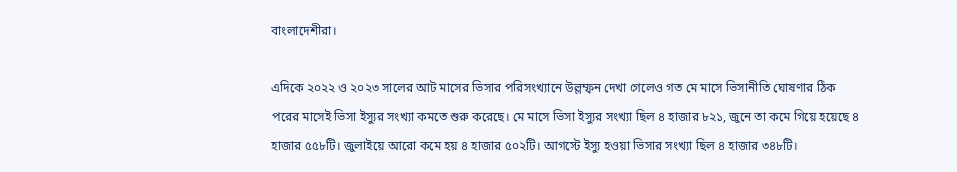বাংলাদেশীরা।

এদিকে ২০২২ ও ২০২৩ সালের আট মাসের ভিসার পরিসংখ্যানে উল্লম্ফন দেখা গেলেও গত মে মাসে ভিসানীতি ঘোষণার ঠিক পরের মাসেই ভিসা ইস্যুর সংখ্যা কমতে শুরু করেছে। মে মাসে ভিসা ইস্যুর সংখ্যা ছিল ৪ হাজার ৮২১, জুনে তা কমে গিয়ে হয়েছে ৪ হাজার ৫৫৮টি। জুলাইয়ে আরো কমে হয় ৪ হাজার ৫০২টি। আগস্টে ইস্যু হওয়া ভিসার সংখ্যা ছিল ৪ হাজার ৩৪৮টি।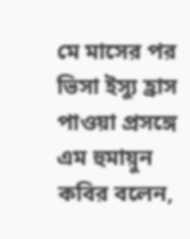মে মাসের পর ভিসা ইস্যু হ্রাস পাওয়া প্রসঙ্গে এম হুমায়ুন কবির বলেন,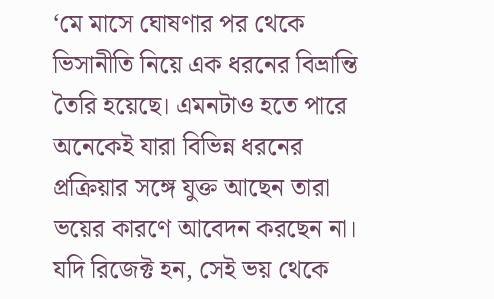‘মে মাসে ঘোষণার পর থেকে ভিসানীতি নিয়ে এক ধরনের বিভ্রান্তি তৈরি হয়েছে। এমনটাও হতে পারে অনেকেই যারা বিভিন্ন ধরনের প্রক্রিয়ার সঙ্গে যুক্ত আছেন তারা ভয়ের কারণে আবেদন করছেন না। যদি রিজেক্ট হন, সেই ভয় থেকে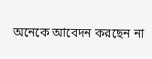অনেকে আবেদন করছেন না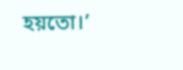হয়তো।’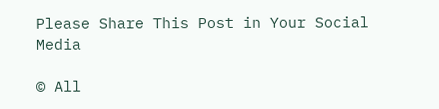Please Share This Post in Your Social Media

© All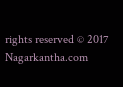rights reserved © 2017 Nagarkantha.com